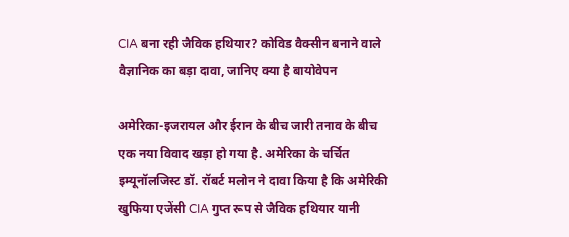CIA बना रही जैविक हथियार? कोविड वैक्सीन बनाने वाले वैज्ञानिक का बड़ा दावा, जानिए क्या है बायोवेपन

अमेरिका-इजरायल और ईरान के बीच जारी तनाव के बीच एक नया विवाद खड़ा हो गया है. अमेरिका के चर्चित इम्यूनॉलजिस्ट डॉ. रॉबर्ट मलोन ने दावा किया है कि अमेरिकी खुफिया एजेंसी CIA गुप्त रूप से जैविक हथियार यानी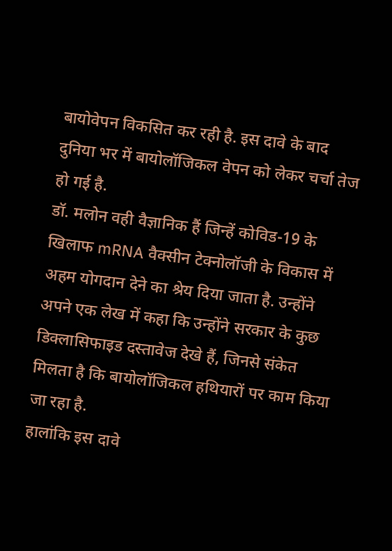बायोवेपन विकसित कर रही है. इस दावे के बाद दुनिया भर में बायोलॉजिकल वेपन को लेकर चर्चा तेज हो गई है.
डॉ. मलोन वही वैज्ञानिक हैं जिन्हें कोविड-19 के खिलाफ mRNA वैक्सीन टेक्नोलॉजी के विकास में अहम योगदान देने का श्रेय दिया जाता है. उन्होंने अपने एक लेख में कहा कि उन्होंने सरकार के कुछ डिक्लासिफाइड दस्तावेज देखे हैं, जिनसे संकेत मिलता है कि बायोलॉजिकल हथियारों पर काम किया जा रहा है.
हालांकि इस दावे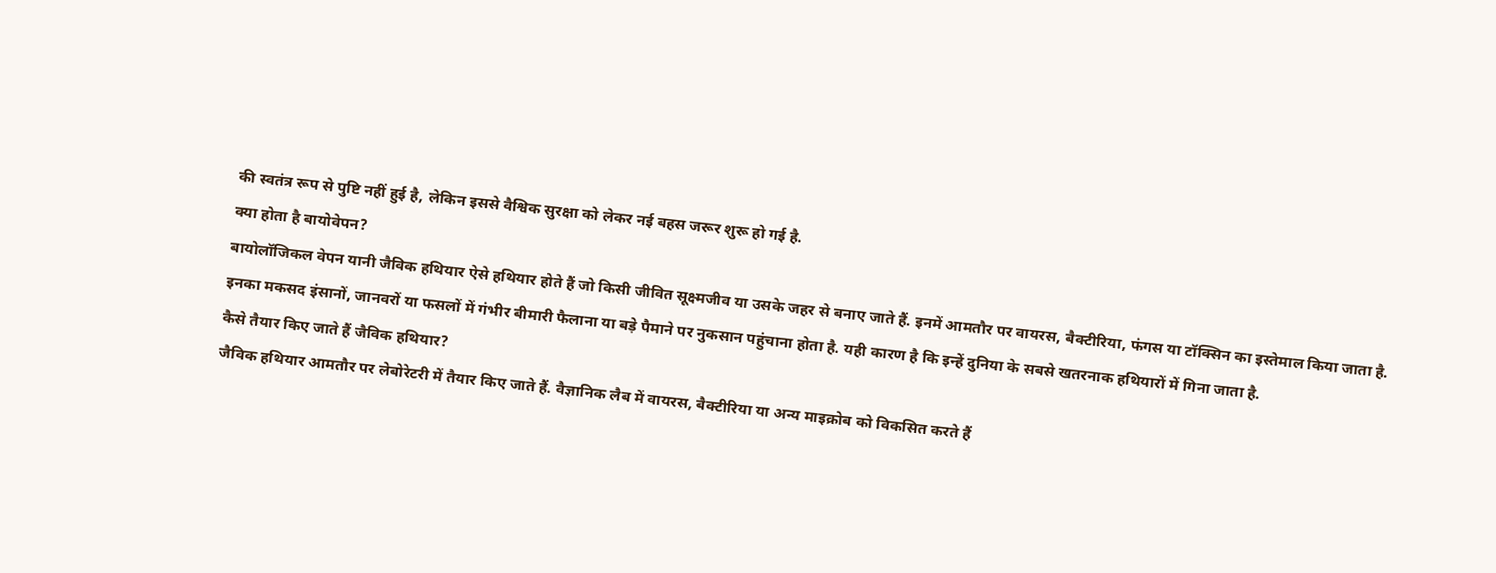की स्वतंत्र रूप से पुष्टि नहीं हुई है, लेकिन इससे वैश्विक सुरक्षा को लेकर नई बहस जरूर शुरू हो गई है.
क्या होता है बायोवेपन?
बायोलॉजिकल वेपन यानी जैविक हथियार ऐसे हथियार होते हैं जो किसी जीवित सूक्ष्मजीव या उसके जहर से बनाए जाते हैं. इनमें आमतौर पर वायरस, बैक्टीरिया, फंगस या टॉक्सिन का इस्तेमाल किया जाता है.
इनका मकसद इंसानों, जानवरों या फसलों में गंभीर बीमारी फैलाना या बड़े पैमाने पर नुकसान पहुंचाना होता है. यही कारण है कि इन्हें दुनिया के सबसे खतरनाक हथियारों में गिना जाता है.
कैसे तैयार किए जाते हैं जैविक हथियार?
जैविक हथियार आमतौर पर लेबोरेटरी में तैयार किए जाते हैं. वैज्ञानिक लैब में वायरस, बैक्टीरिया या अन्य माइक्रोब को विकसित करते हैं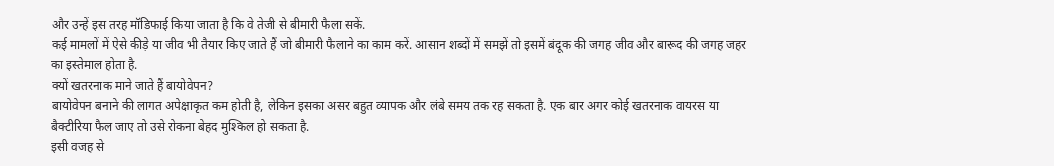और उन्हें इस तरह मॉडिफाई किया जाता है कि वे तेजी से बीमारी फैला सकें.
कई मामलों में ऐसे कीड़े या जीव भी तैयार किए जाते हैं जो बीमारी फैलाने का काम करें. आसान शब्दों में समझें तो इसमें बंदूक की जगह जीव और बारूद की जगह जहर का इस्तेमाल होता है.
क्यों खतरनाक माने जाते हैं बायोवेपन?
बायोवेपन बनाने की लागत अपेक्षाकृत कम होती है, लेकिन इसका असर बहुत व्यापक और लंबे समय तक रह सकता है. एक बार अगर कोई खतरनाक वायरस या बैक्टीरिया फैल जाए तो उसे रोकना बेहद मुश्किल हो सकता है.
इसी वजह से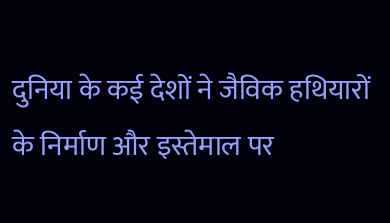दुनिया के कई देशों ने जैविक हथियारों के निर्माण और इस्तेमाल पर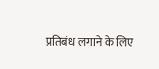प्रतिबंध लगाने के लिए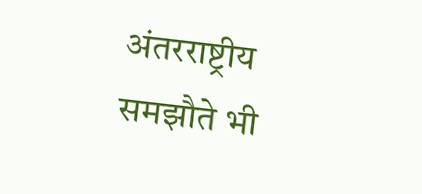अंतरराष्ट्रीय समझौते भी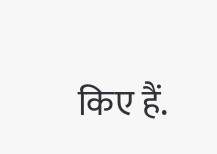किए हैं.